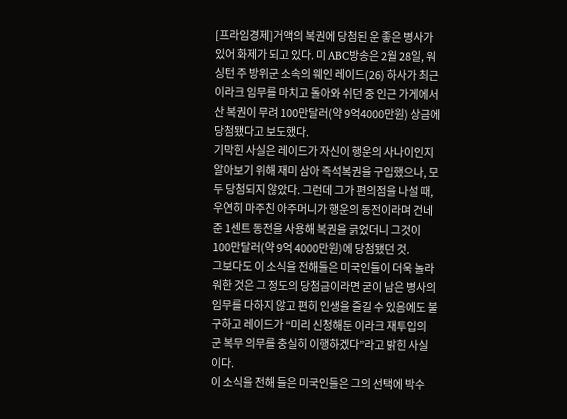[프라임경제]거액의 복권에 당첨된 운 좋은 병사가 있어 화제가 되고 있다. 미 ABC방송은 2월 28일, 워싱턴 주 방위군 소속의 웨인 레이드(26) 하사가 최근 이라크 임무를 마치고 돌아와 쉬던 중 인근 가게에서 산 복권이 무려 100만달러(약 9억4000만원) 상금에 당첨됐다고 보도했다.
기막힌 사실은 레이드가 자신이 행운의 사나이인지 알아보기 위해 재미 삼아 즉석복권을 구입했으나, 모두 당첨되지 않았다. 그런데 그가 편의점을 나설 때, 우연히 마주친 아주머니가 행운의 동전이라며 건네준 1센트 동전을 사용해 복권을 긁었더니 그것이 100만달러(약 9억 4000만원)에 당첨됐던 것.
그보다도 이 소식을 전해들은 미국인들이 더욱 놀라워한 것은 그 정도의 당첨금이라면 굳이 남은 병사의 임무를 다하지 않고 편히 인생을 즐길 수 있음에도 불구하고 레이드가 “미리 신청해둔 이라크 재투입의 군 복무 의무를 충실히 이행하겠다”라고 밝힌 사실이다.
이 소식을 전해 들은 미국인들은 그의 선택에 박수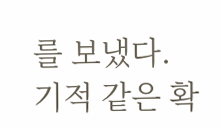를 보냈다. 기적 같은 확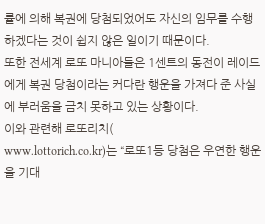률에 의해 복권에 당첨되었어도 자신의 임무를 수행하겠다는 것이 쉽지 않은 일이기 때문이다.
또한 전세계 로또 마니아들은 1센트의 동전이 레이드에게 복권 당첨이라는 커다란 행운을 가져다 준 사실에 부러움을 금치 못하고 있는 상황이다.
이와 관련해 로또리치(
www.lottorich.co.kr)는 “로또1등 당첨은 우연한 행운을 기대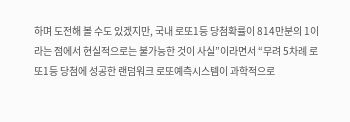하며 도전해 볼 수도 있겠지만, 국내 로또1등 당첨확률이 814만분의 1이라는 점에서 현실적으로는 불가능한 것이 사실”이라면서 “무려 5차례 로또1등 당첨에 성공한 랜덤워크 로또예측시스템이 과학적으로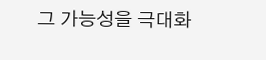그 가능성을 극대화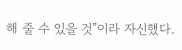해 줄 수 있을 것”이라 자신했다.